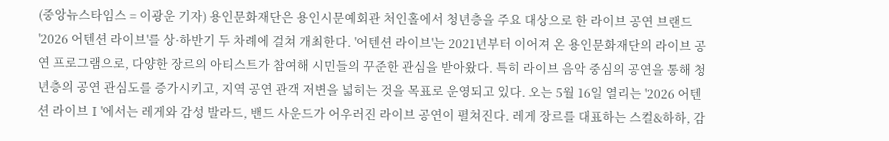(중앙뉴스타임스 = 이광운 기자) 용인문화재단은 용인시문예회관 처인홀에서 청년층을 주요 대상으로 한 라이브 공연 브랜드 '2026 어텐션 라이브'를 상·하반기 두 차례에 걸쳐 개최한다. '어텐션 라이브'는 2021년부터 이어져 온 용인문화재단의 라이브 공연 프로그램으로, 다양한 장르의 아티스트가 참여해 시민들의 꾸준한 관심을 받아왔다. 특히 라이브 음악 중심의 공연을 통해 청년층의 공연 관심도를 증가시키고, 지역 공연 관객 저변을 넓히는 것을 목표로 운영되고 있다. 오는 5월 16일 열리는 '2026 어텐션 라이브Ⅰ'에서는 레게와 감성 발라드, 밴드 사운드가 어우러진 라이브 공연이 펼쳐진다. 레게 장르를 대표하는 스컬&하하, 감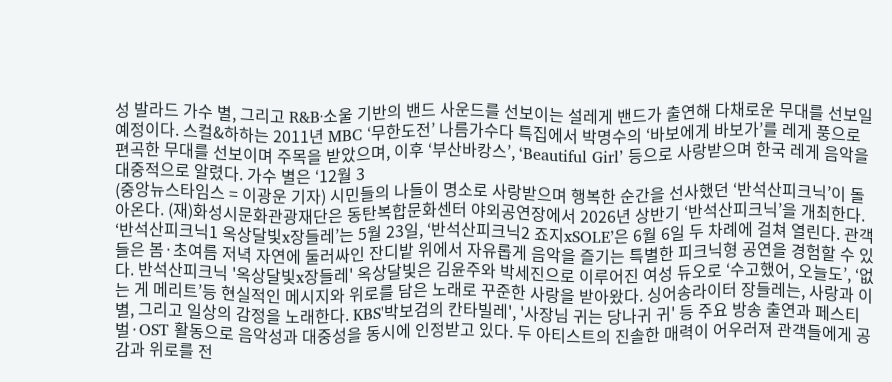성 발라드 가수 별, 그리고 R&B·소울 기반의 밴드 사운드를 선보이는 설레게 밴드가 출연해 다채로운 무대를 선보일 예정이다. 스컬&하하는 2011년 MBC ‘무한도전’ 나름가수다 특집에서 박명수의 ‘바보에게 바보가’를 레게 풍으로 편곡한 무대를 선보이며 주목을 받았으며, 이후 ‘부산바캉스’, ‘Beautiful Girl’ 등으로 사랑받으며 한국 레게 음악을 대중적으로 알렸다. 가수 별은 ‘12월 3
(중앙뉴스타임스 = 이광운 기자) 시민들의 나들이 명소로 사랑받으며 행복한 순간을 선사했던 ‘반석산피크닉’이 돌아온다. (재)화성시문화관광재단은 동탄복합문화센터 야외공연장에서 2026년 상반기 ‘반석산피크닉’을 개최한다. ‘반석산피크닉1 옥상달빛x장들레’는 5월 23일, ‘반석산피크닉2 죠지xSOLE’은 6월 6일 두 차례에 걸쳐 열린다. 관객들은 봄·초여름 저녁 자연에 둘러싸인 잔디밭 위에서 자유롭게 음악을 즐기는 특별한 피크닉형 공연을 경험할 수 있다. 반석산피크닉 '옥상달빛x장들레' 옥상달빛은 김윤주와 박세진으로 이루어진 여성 듀오로 ‘수고했어, 오늘도’, ‘없는 게 메리트’등 현실적인 메시지와 위로를 담은 노래로 꾸준한 사랑을 받아왔다. 싱어송라이터 장들레는, 사랑과 이별, 그리고 일상의 감정을 노래한다. KBS'박보검의 칸타빌레', '사장님 귀는 당나귀 귀' 등 주요 방송 출연과 페스티벌·OST 활동으로 음악성과 대중성을 동시에 인정받고 있다. 두 아티스트의 진솔한 매력이 어우러져 관객들에게 공감과 위로를 전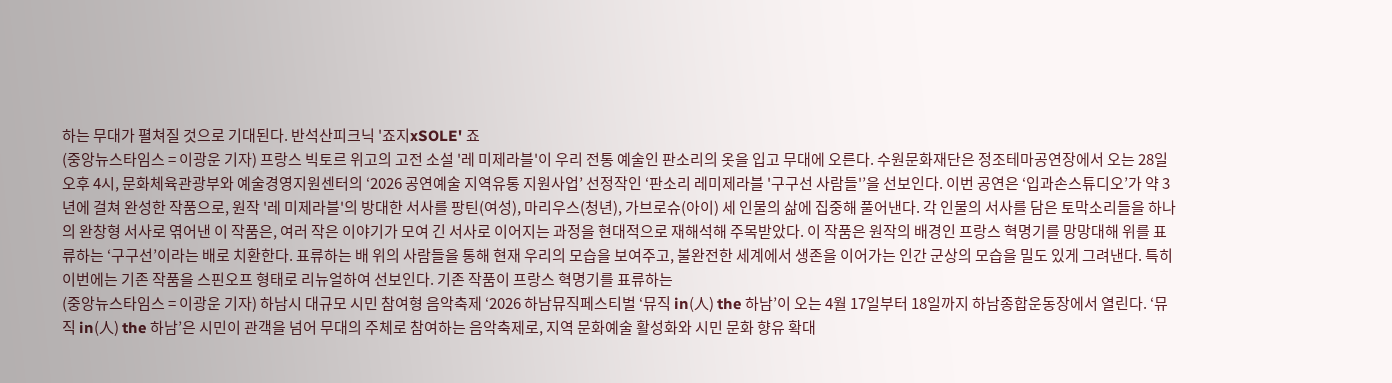하는 무대가 펼쳐질 것으로 기대된다. 반석산피크닉 '죠지xSOLE' 죠
(중앙뉴스타임스 = 이광운 기자) 프랑스 빅토르 위고의 고전 소설 '레 미제라블'이 우리 전통 예술인 판소리의 옷을 입고 무대에 오른다. 수원문화재단은 정조테마공연장에서 오는 28일 오후 4시, 문화체육관광부와 예술경영지원센터의 ‘2026 공연예술 지역유통 지원사업’ 선정작인 ‘판소리 레미제라블 '구구선 사람들'’을 선보인다. 이번 공연은 ‘입과손스튜디오’가 약 3년에 걸쳐 완성한 작품으로, 원작 '레 미제라블'의 방대한 서사를 팡틴(여성), 마리우스(청년), 가브로슈(아이) 세 인물의 삶에 집중해 풀어낸다. 각 인물의 서사를 담은 토막소리들을 하나의 완창형 서사로 엮어낸 이 작품은, 여러 작은 이야기가 모여 긴 서사로 이어지는 과정을 현대적으로 재해석해 주목받았다. 이 작품은 원작의 배경인 프랑스 혁명기를 망망대해 위를 표류하는 ‘구구선’이라는 배로 치환한다. 표류하는 배 위의 사람들을 통해 현재 우리의 모습을 보여주고, 불완전한 세계에서 생존을 이어가는 인간 군상의 모습을 밀도 있게 그려낸다. 특히 이번에는 기존 작품을 스핀오프 형태로 리뉴얼하여 선보인다. 기존 작품이 프랑스 혁명기를 표류하는
(중앙뉴스타임스 = 이광운 기자) 하남시 대규모 시민 참여형 음악축제 ‘2026 하남뮤직페스티벌 ‘뮤직 in(人) the 하남’이 오는 4월 17일부터 18일까지 하남종합운동장에서 열린다. ‘뮤직 in(人) the 하남’은 시민이 관객을 넘어 무대의 주체로 참여하는 음악축제로, 지역 문화예술 활성화와 시민 문화 향유 확대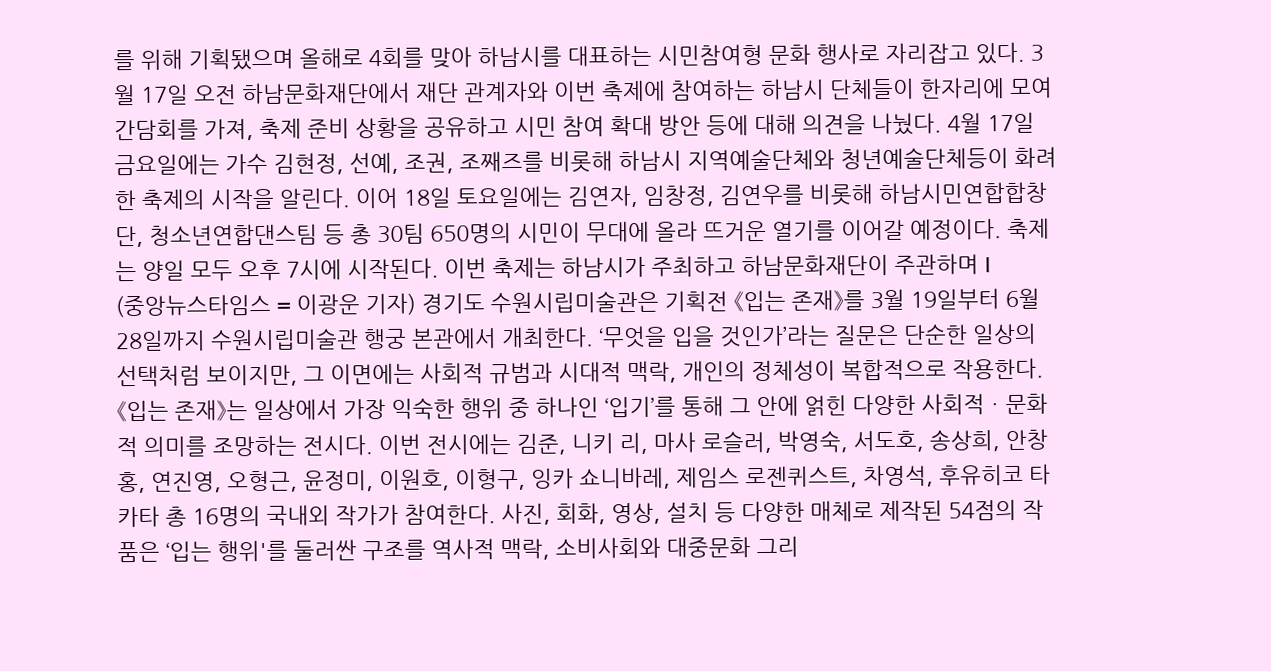를 위해 기획됐으며 올해로 4회를 맞아 하남시를 대표하는 시민참여형 문화 행사로 자리잡고 있다. 3월 17일 오전 하남문화재단에서 재단 관계자와 이번 축제에 참여하는 하남시 단체들이 한자리에 모여 간담회를 가져, 축제 준비 상황을 공유하고 시민 참여 확대 방안 등에 대해 의견을 나눴다. 4월 17일 금요일에는 가수 김현정, 선예, 조권, 조째즈를 비롯해 하남시 지역예술단체와 청년예술단체등이 화려한 축제의 시작을 알린다. 이어 18일 토요일에는 김연자, 임창정, 김연우를 비롯해 하남시민연합합창단, 청소년연합댄스팀 등 총 30팀 650명의 시민이 무대에 올라 뜨거운 열기를 이어갈 예정이다. 축제는 양일 모두 오후 7시에 시작된다. 이번 축제는 하남시가 주최하고 하남문화재단이 주관하며 I
(중앙뉴스타임스 = 이광운 기자) 경기도 수원시립미술관은 기획전 《입는 존재》를 3월 19일부터 6월 28일까지 수원시립미술관 행궁 본관에서 개최한다. ‘무엇을 입을 것인가’라는 질문은 단순한 일상의 선택처럼 보이지만, 그 이면에는 사회적 규범과 시대적 맥락, 개인의 정체성이 복합적으로 작용한다. 《입는 존재》는 일상에서 가장 익숙한 행위 중 하나인 ‘입기’를 통해 그 안에 얽힌 다양한 사회적ㆍ문화적 의미를 조망하는 전시다. 이번 전시에는 김준, 니키 리, 마사 로슬러, 박영숙, 서도호, 송상희, 안창홍, 연진영, 오형근, 윤정미, 이원호, 이형구, 잉카 쇼니바레, 제임스 로젠퀴스트, 차영석, 후유히코 타카타 총 16명의 국내외 작가가 참여한다. 사진, 회화, 영상, 설치 등 다양한 매체로 제작된 54점의 작품은 ‘입는 행위'를 둘러싼 구조를 역사적 맥락, 소비사회와 대중문화 그리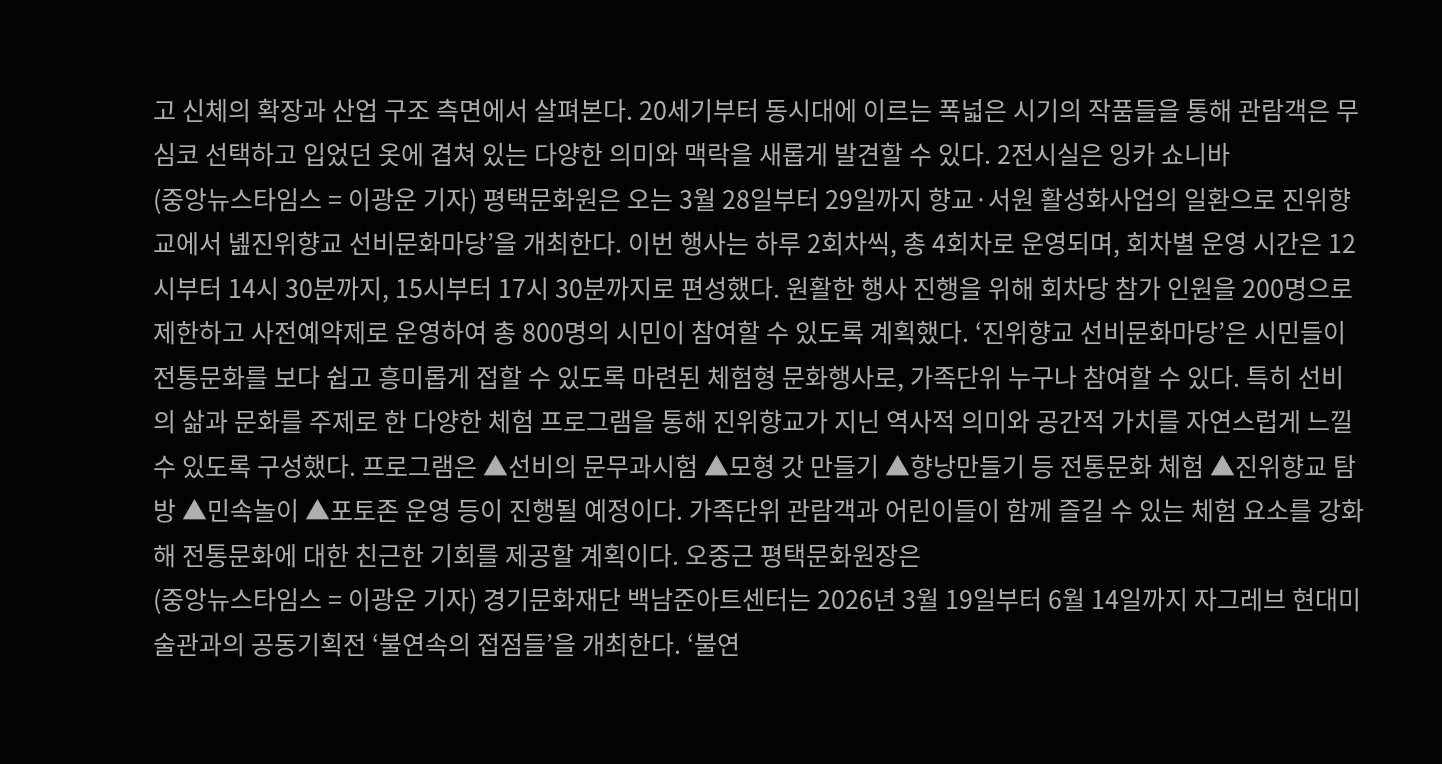고 신체의 확장과 산업 구조 측면에서 살펴본다. 20세기부터 동시대에 이르는 폭넓은 시기의 작품들을 통해 관람객은 무심코 선택하고 입었던 옷에 겹쳐 있는 다양한 의미와 맥락을 새롭게 발견할 수 있다. 2전시실은 잉카 쇼니바
(중앙뉴스타임스 = 이광운 기자) 평택문화원은 오는 3월 28일부터 29일까지 향교·서원 활성화사업의 일환으로 진위향교에서 녪진위향교 선비문화마당’을 개최한다. 이번 행사는 하루 2회차씩, 총 4회차로 운영되며, 회차별 운영 시간은 12시부터 14시 30분까지, 15시부터 17시 30분까지로 편성했다. 원활한 행사 진행을 위해 회차당 참가 인원을 200명으로 제한하고 사전예약제로 운영하여 총 800명의 시민이 참여할 수 있도록 계획했다. ‘진위향교 선비문화마당’은 시민들이 전통문화를 보다 쉽고 흥미롭게 접할 수 있도록 마련된 체험형 문화행사로, 가족단위 누구나 참여할 수 있다. 특히 선비의 삶과 문화를 주제로 한 다양한 체험 프로그램을 통해 진위향교가 지닌 역사적 의미와 공간적 가치를 자연스럽게 느낄 수 있도록 구성했다. 프로그램은 ▲선비의 문무과시험 ▲모형 갓 만들기 ▲향낭만들기 등 전통문화 체험 ▲진위향교 탐방 ▲민속놀이 ▲포토존 운영 등이 진행될 예정이다. 가족단위 관람객과 어린이들이 함께 즐길 수 있는 체험 요소를 강화해 전통문화에 대한 친근한 기회를 제공할 계획이다. 오중근 평택문화원장은
(중앙뉴스타임스 = 이광운 기자) 경기문화재단 백남준아트센터는 2026년 3월 19일부터 6월 14일까지 자그레브 현대미술관과의 공동기획전 ‘불연속의 접점들’을 개최한다. ‘불연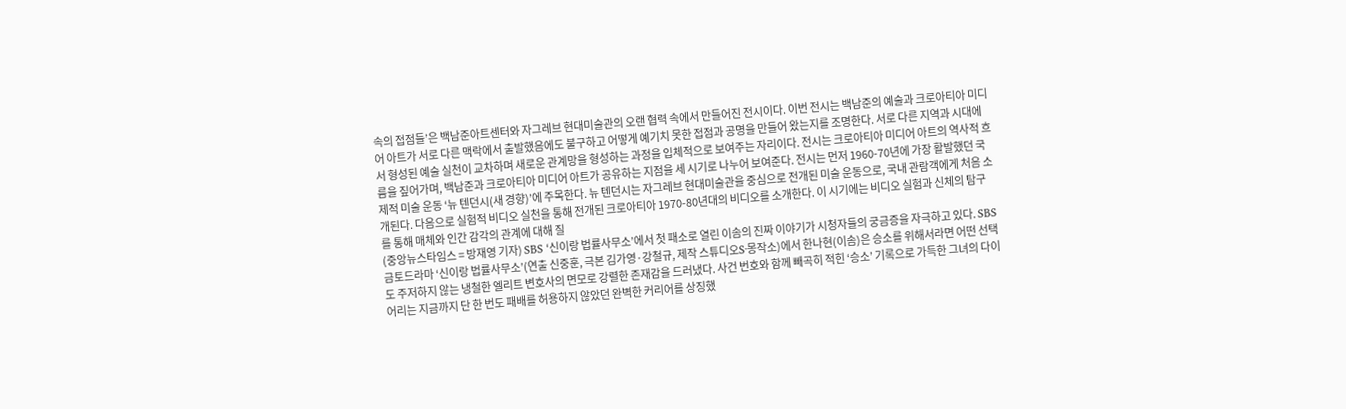속의 접점들’은 백남준아트센터와 자그레브 현대미술관의 오랜 협력 속에서 만들어진 전시이다. 이번 전시는 백남준의 예술과 크로아티아 미디어 아트가 서로 다른 맥락에서 출발했음에도 불구하고 어떻게 예기치 못한 접점과 공명을 만들어 왔는지를 조명한다. 서로 다른 지역과 시대에서 형성된 예술 실천이 교차하며 새로운 관계망을 형성하는 과정을 입체적으로 보여주는 자리이다. 전시는 크로아티아 미디어 아트의 역사적 흐름을 짚어가며, 백남준과 크로아티아 미디어 아트가 공유하는 지점을 세 시기로 나누어 보여준다. 전시는 먼저 1960-70년에 가장 활발했던 국제적 미술 운동 ‘뉴 텐던시(새 경향)’에 주목한다. 뉴 텐던시는 자그레브 현대미술관을 중심으로 전개된 미술 운동으로, 국내 관람객에게 처음 소개된다. 다음으로 실험적 비디오 실천을 통해 전개된 크로아티아 1970-80년대의 비디오를 소개한다. 이 시기에는 비디오 실험과 신체의 탐구를 통해 매체와 인간 감각의 관계에 대해 질
(중앙뉴스타임스 = 방재영 기자) SBS ‘신이랑 법률사무소’에서 첫 패소로 열린 이솜의 진짜 이야기가 시청자들의 궁금증을 자극하고 있다. SBS 금토드라마 ‘신이랑 법률사무소’(연출 신중훈, 극본 김가영·강철규, 제작 스튜디오S·몽작소)에서 한나현(이솜)은 승소를 위해서라면 어떤 선택도 주저하지 않는 냉철한 엘리트 변호사의 면모로 강렬한 존재감을 드러냈다. 사건 번호와 함께 빼곡히 적힌 ‘승소’ 기록으로 가득한 그녀의 다이어리는 지금까지 단 한 번도 패배를 허용하지 않았던 완벽한 커리어를 상징했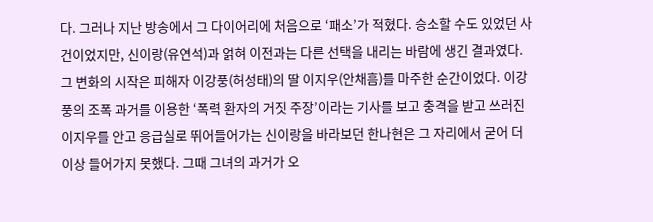다. 그러나 지난 방송에서 그 다이어리에 처음으로 ‘패소’가 적혔다. 승소할 수도 있었던 사건이었지만, 신이랑(유연석)과 얽혀 이전과는 다른 선택을 내리는 바람에 생긴 결과였다. 그 변화의 시작은 피해자 이강풍(허성태)의 딸 이지우(안채흠)를 마주한 순간이었다. 이강풍의 조폭 과거를 이용한 ‘폭력 환자의 거짓 주장’이라는 기사를 보고 충격을 받고 쓰러진 이지우를 안고 응급실로 뛰어들어가는 신이랑을 바라보던 한나현은 그 자리에서 굳어 더 이상 들어가지 못했다. 그때 그녀의 과거가 오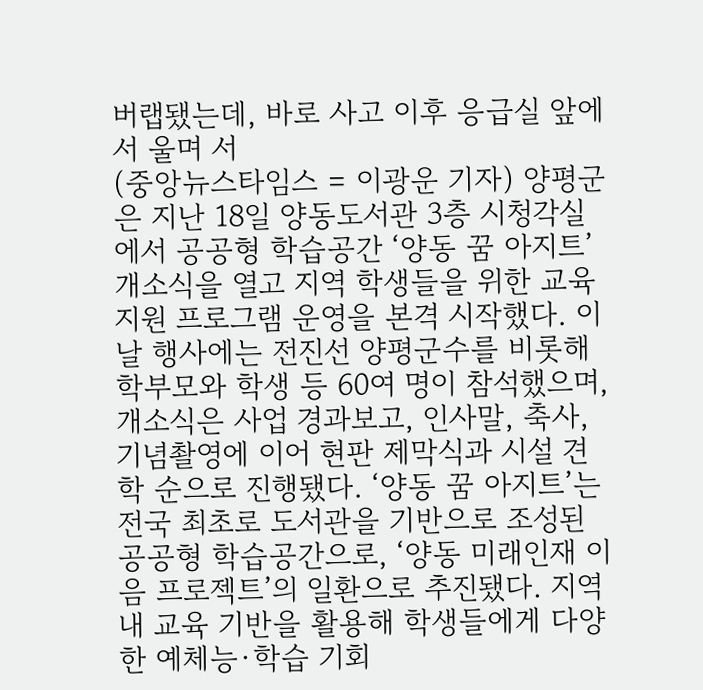버랩됐는데, 바로 사고 이후 응급실 앞에서 울며 서
(중앙뉴스타임스 = 이광운 기자) 양평군은 지난 18일 양동도서관 3층 시청각실에서 공공형 학습공간 ‘양동 꿈 아지트’ 개소식을 열고 지역 학생들을 위한 교육 지원 프로그램 운영을 본격 시작했다. 이날 행사에는 전진선 양평군수를 비롯해 학부모와 학생 등 60여 명이 참석했으며, 개소식은 사업 경과보고, 인사말, 축사, 기념촬영에 이어 현판 제막식과 시설 견학 순으로 진행됐다. ‘양동 꿈 아지트’는 전국 최초로 도서관을 기반으로 조성된 공공형 학습공간으로, ‘양동 미래인재 이음 프로젝트’의 일환으로 추진됐다. 지역 내 교육 기반을 활용해 학생들에게 다양한 예체능·학습 기회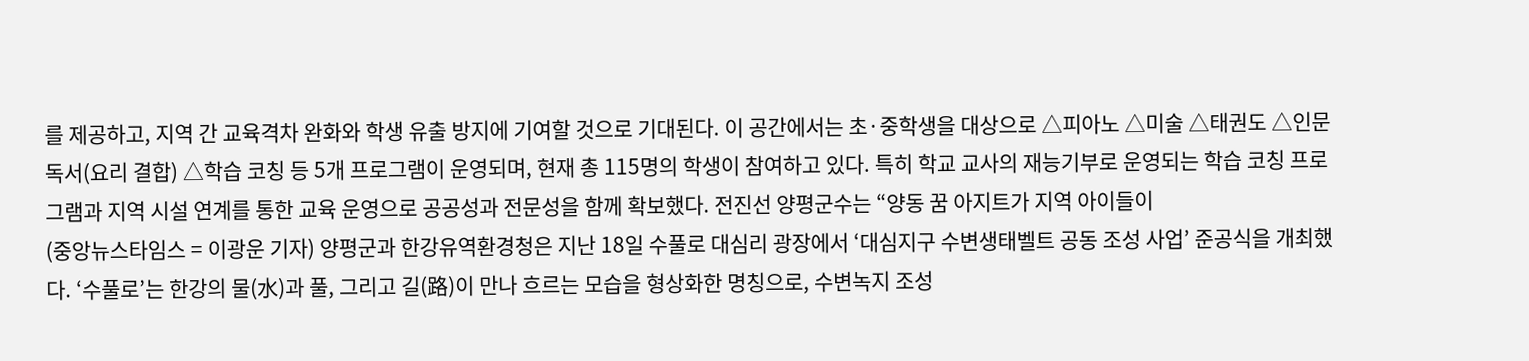를 제공하고, 지역 간 교육격차 완화와 학생 유출 방지에 기여할 것으로 기대된다. 이 공간에서는 초·중학생을 대상으로 △피아노 △미술 △태권도 △인문 독서(요리 결합) △학습 코칭 등 5개 프로그램이 운영되며, 현재 총 115명의 학생이 참여하고 있다. 특히 학교 교사의 재능기부로 운영되는 학습 코칭 프로그램과 지역 시설 연계를 통한 교육 운영으로 공공성과 전문성을 함께 확보했다. 전진선 양평군수는 “양동 꿈 아지트가 지역 아이들이
(중앙뉴스타임스 = 이광운 기자) 양평군과 한강유역환경청은 지난 18일 수풀로 대심리 광장에서 ‘대심지구 수변생태벨트 공동 조성 사업’ 준공식을 개최했다. ‘수풀로’는 한강의 물(水)과 풀, 그리고 길(路)이 만나 흐르는 모습을 형상화한 명칭으로, 수변녹지 조성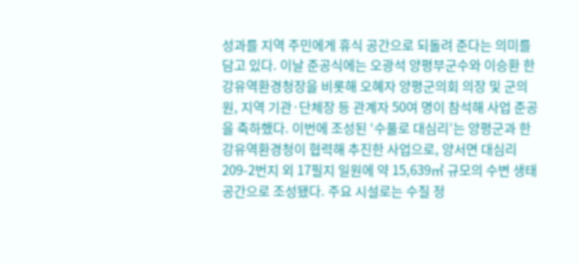성과를 지역 주민에게 휴식 공간으로 되돌려 준다는 의미를 담고 있다. 이날 준공식에는 오광석 양평부군수와 이승환 한강유역환경청장을 비롯해 오혜자 양평군의회 의장 및 군의원, 지역 기관·단체장 등 관계자 50여 명이 참석해 사업 준공을 축하했다. 이번에 조성된 ‘수풀로 대심리’는 양평군과 한강유역환경청이 협력해 추진한 사업으로, 양서면 대심리 209-2번지 외 17필지 일원에 약 15,639㎡ 규모의 수변 생태공간으로 조성됐다. 주요 시설로는 수질 정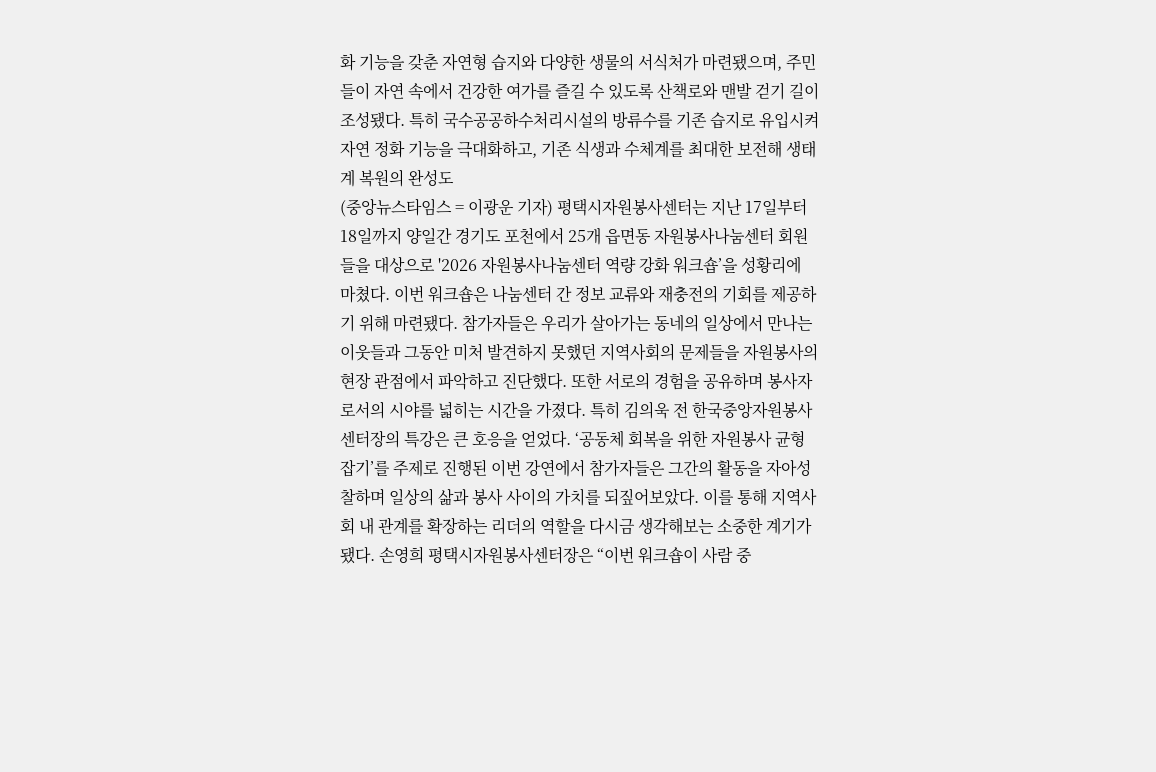화 기능을 갖춘 자연형 습지와 다양한 생물의 서식처가 마련됐으며, 주민들이 자연 속에서 건강한 여가를 즐길 수 있도록 산책로와 맨발 걷기 길이 조성됐다. 특히 국수공공하수처리시설의 방류수를 기존 습지로 유입시켜 자연 정화 기능을 극대화하고, 기존 식생과 수체계를 최대한 보전해 생태계 복원의 완성도
(중앙뉴스타임스 = 이광운 기자) 평택시자원봉사센터는 지난 17일부터 18일까지 양일간 경기도 포천에서 25개 읍면동 자원봉사나눔센터 회원들을 대상으로 '2026 자원봉사나눔센터 역량 강화 워크숍’을 성황리에 마쳤다. 이번 워크숍은 나눔센터 간 정보 교류와 재충전의 기회를 제공하기 위해 마련됐다. 참가자들은 우리가 살아가는 동네의 일상에서 만나는 이웃들과 그동안 미처 발견하지 못했던 지역사회의 문제들을 자원봉사의 현장 관점에서 파악하고 진단했다. 또한 서로의 경험을 공유하며 봉사자로서의 시야를 넓히는 시간을 가졌다. 특히 김의욱 전 한국중앙자원봉사센터장의 특강은 큰 호응을 얻었다. ‘공동체 회복을 위한 자원봉사 균형잡기’를 주제로 진행된 이번 강연에서 참가자들은 그간의 활동을 자아성찰하며 일상의 삶과 봉사 사이의 가치를 되짚어보았다. 이를 통해 지역사회 내 관계를 확장하는 리더의 역할을 다시금 생각해보는 소중한 계기가 됐다. 손영희 평택시자원봉사센터장은 “이번 워크숍이 사람 중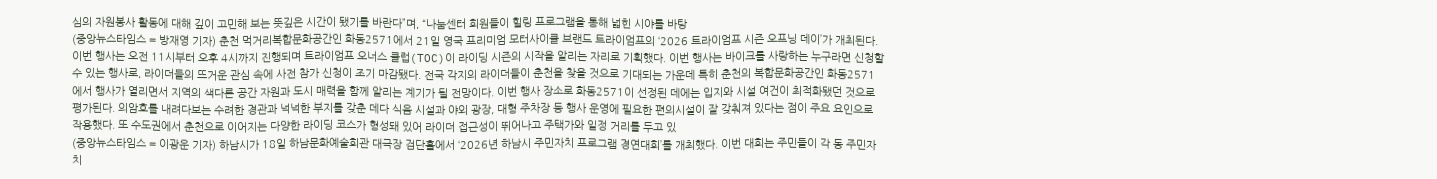심의 자원봉사 활동에 대해 깊이 고민해 보는 뜻깊은 시간이 됐기를 바란다”며, “나눔센터 회원들이 힐링 프로그램을 통해 넓힌 시야를 바탕
(중앙뉴스타임스 = 방재영 기자) 춘천 먹거리복합문화공간인 화동2571에서 21일 영국 프리미엄 모터사이클 브랜드 트라이엄프의 ‘2026 트라이엄프 시즌 오프닝 데이’가 개최된다. 이번 행사는 오전 11시부터 오후 4시까지 진행되며 트라이엄프 오너스 클럽(TOC)이 라이딩 시즌의 시작을 알리는 자리로 기획했다. 이번 행사는 바이크를 사랑하는 누구라면 신청할 수 있는 행사로, 라이더들의 뜨거운 관심 속에 사전 참가 신청이 조기 마감됐다. 전국 각지의 라이더들이 춘천을 찾을 것으로 기대되는 가운데 특히 춘천의 복합문화공간인 화동2571에서 행사가 열리면서 지역의 색다른 공간 자원과 도시 매력을 함께 알리는 계기가 될 전망이다. 이번 행사 장소로 화동2571이 선정된 데에는 입지와 시설 여건이 최적화됐던 것으로 평가된다. 의암호를 내려다보는 수려한 경관과 넉넉한 부지를 갖춘 데다 식음 시설과 야외 광장, 대형 주차장 등 행사 운영에 필요한 편의시설이 잘 갖춰져 있다는 점이 주요 요인으로 작용했다. 또 수도권에서 춘천으로 이어지는 다양한 라이딩 코스가 형성돼 있어 라이더 접근성이 뛰어나고 주택가와 일정 거리를 두고 있
(중앙뉴스타임스 = 이광운 기자) 하남시가 18일 하남문화예술회관 대극장 검단홀에서 ‘2026년 하남시 주민자치 프로그램 경연대회’를 개최했다. 이번 대회는 주민들이 각 동 주민자치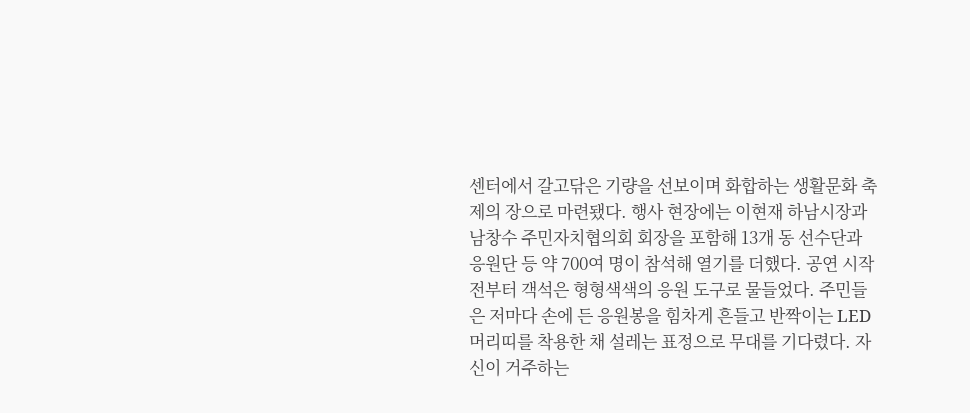센터에서 갈고닦은 기량을 선보이며 화합하는 생활문화 축제의 장으로 마련됐다. 행사 현장에는 이현재 하남시장과 남창수 주민자치협의회 회장을 포함해 13개 동 선수단과 응원단 등 약 700여 명이 참석해 열기를 더했다. 공연 시작 전부터 객석은 형형색색의 응원 도구로 물들었다. 주민들은 저마다 손에 든 응원봉을 힘차게 흔들고 반짝이는 LED 머리띠를 착용한 채 설레는 표정으로 무대를 기다렸다. 자신이 거주하는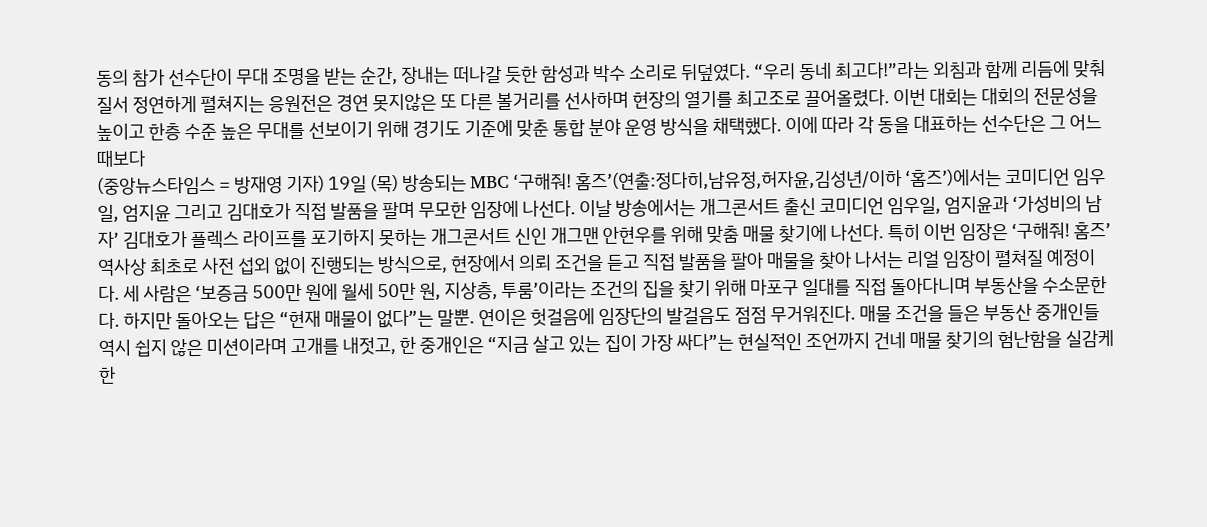동의 참가 선수단이 무대 조명을 받는 순간, 장내는 떠나갈 듯한 함성과 박수 소리로 뒤덮였다. “우리 동네 최고다!”라는 외침과 함께 리듬에 맞춰 질서 정연하게 펼쳐지는 응원전은 경연 못지않은 또 다른 볼거리를 선사하며 현장의 열기를 최고조로 끌어올렸다. 이번 대회는 대회의 전문성을 높이고 한층 수준 높은 무대를 선보이기 위해 경기도 기준에 맞춘 통합 분야 운영 방식을 채택했다. 이에 따라 각 동을 대표하는 선수단은 그 어느 때보다
(중앙뉴스타임스 = 방재영 기자) 19일 (목) 방송되는 MBC ‘구해줘! 홈즈’(연출:정다히,남유정,허자윤,김성년/이하 ‘홈즈’)에서는 코미디언 임우일, 엄지윤 그리고 김대호가 직접 발품을 팔며 무모한 임장에 나선다. 이날 방송에서는 개그콘서트 출신 코미디언 임우일, 엄지윤과 ‘가성비의 남자’ 김대호가 플렉스 라이프를 포기하지 못하는 개그콘서트 신인 개그맨 안현우를 위해 맞춤 매물 찾기에 나선다. 특히 이번 임장은 ‘구해줘! 홈즈’ 역사상 최초로 사전 섭외 없이 진행되는 방식으로, 현장에서 의뢰 조건을 듣고 직접 발품을 팔아 매물을 찾아 나서는 리얼 임장이 펼쳐질 예정이다. 세 사람은 ‘보증금 500만 원에 월세 50만 원, 지상층, 투룸’이라는 조건의 집을 찾기 위해 마포구 일대를 직접 돌아다니며 부동산을 수소문한다. 하지만 돌아오는 답은 “현재 매물이 없다”는 말뿐. 연이은 헛걸음에 임장단의 발걸음도 점점 무거워진다. 매물 조건을 들은 부동산 중개인들 역시 쉽지 않은 미션이라며 고개를 내젓고, 한 중개인은 “지금 살고 있는 집이 가장 싸다”는 현실적인 조언까지 건네 매물 찾기의 험난함을 실감케 한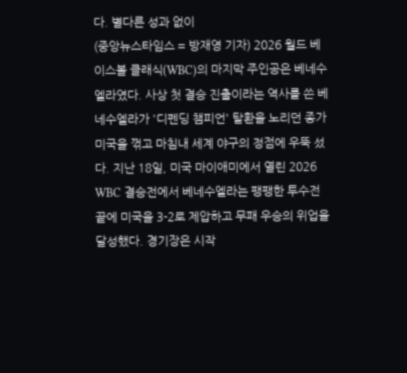다. 별다른 성과 없이
(중앙뉴스타임스 = 방재영 기자) 2026 월드 베이스볼 클래식(WBC)의 마지막 주인공은 베네수엘라였다. 사상 첫 결승 진출이라는 역사를 쓴 베네수엘라가 '디펜딩 챔피언' 탈환을 노리던 종가 미국을 꺾고 마침내 세계 야구의 정점에 우뚝 섰다. 지난 18일, 미국 마이애미에서 열린 2026 WBC 결승전에서 베네수엘라는 팽팽한 투수전 끝에 미국을 3-2로 제압하고 무패 우승의 위업을 달성했다. 경기장은 시작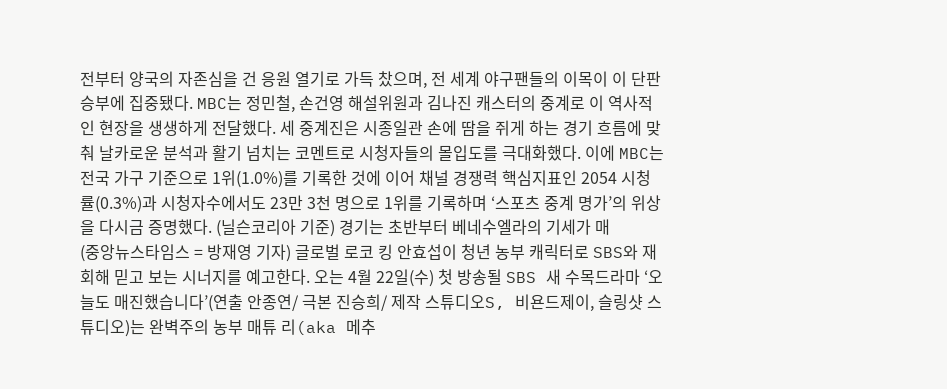전부터 양국의 자존심을 건 응원 열기로 가득 찼으며, 전 세계 야구팬들의 이목이 이 단판 승부에 집중됐다. MBC는 정민철, 손건영 해설위원과 김나진 캐스터의 중계로 이 역사적인 현장을 생생하게 전달했다. 세 중계진은 시종일관 손에 땀을 쥐게 하는 경기 흐름에 맞춰 날카로운 분석과 활기 넘치는 코멘트로 시청자들의 몰입도를 극대화했다. 이에 MBC는 전국 가구 기준으로 1위(1.0%)를 기록한 것에 이어 채널 경쟁력 핵심지표인 2054 시청률(0.3%)과 시청자수에서도 23만 3천 명으로 1위를 기록하며 ‘스포츠 중계 명가’의 위상을 다시금 증명했다. (닐슨코리아 기준) 경기는 초반부터 베네수엘라의 기세가 매
(중앙뉴스타임스 = 방재영 기자) 글로벌 로코 킹 안효섭이 청년 농부 캐릭터로 SBS와 재회해 믿고 보는 시너지를 예고한다. 오는 4월 22일(수) 첫 방송될 SBS 새 수목드라마 ‘오늘도 매진했습니다’(연출 안종연/ 극본 진승희/ 제작 스튜디오S, 비욘드제이, 슬링샷 스튜디오)는 완벽주의 농부 매튜 리(aka 메추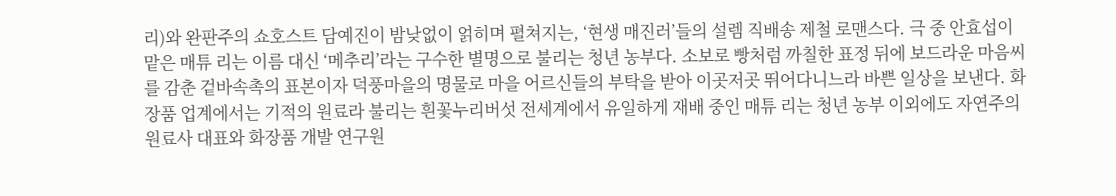리)와 완판주의 쇼호스트 담예진이 밤낮없이 얽히며 펼쳐지는, ‘현생 매진러’들의 설렘 직배송 제철 로맨스다. 극 중 안효섭이 맡은 매튜 리는 이름 대신 ‘메추리’라는 구수한 별명으로 불리는 청년 농부다. 소보로 빵처럼 까칠한 표정 뒤에 보드라운 마음씨를 감춘 겉바속촉의 표본이자 덕풍마을의 명물로 마을 어르신들의 부탁을 받아 이곳저곳 뛰어다니느라 바쁜 일상을 보낸다. 화장품 업계에서는 기적의 원료라 불리는 흰꽃누리버섯 전세계에서 유일하게 재배 중인 매튜 리는 청년 농부 이외에도 자연주의 원료사 대표와 화장품 개발 연구원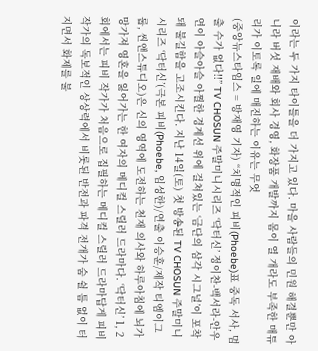이라는 두 가지 타이틀을 더 가지고 있다. 마을 사람들의 민원 해결뿐만 아니라 버섯 재배와 회사 경영, 화장품 개발까지 몸이 열 개라도 부족한 매튜 리가 이토록 일에 매진하는 이유는 무엇
(중앙뉴스타임스 = 방재영 기자) “치명적인 피비(Phoebe)표 중독 서사, 멈출 수가 없다!!” TV CHOSUN 주말미니시리즈 ‘닥터신’ 정이찬-백서라-안우연이 아슬아슬 아찔한 경계선 위에 걸쳐있는 ‘금단의 삼각 시그널’이 포착돼 불길함을 고조시킨다. 지난 14일(토) 첫 방송된 TV CHOSUN 주말미니시리즈 ‘닥터신’(극본 피비(Phoebe, 임성한)/연출 이승훈/제작 티엠이그룹, 씬앤스튜디오)은 신의 영역에 도전하는 천재 의사와 하루아침에 뇌가 망가져 영혼을 잃어가는 한 여자의 메디컬 스릴러 드라마다. ‘닥터신’ 1, 2회에서는 피비 작가가 처음으로 집필하는 메디컬 스릴러 드라마답게 피비 작가의 독보적인 상상력에서 비롯된 반전과 파격 전개가 숨 쉴 틈 없이 터지면서 화제를 불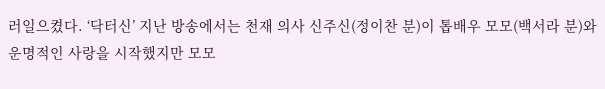러일으켰다. ‘닥터신’ 지난 방송에서는 천재 의사 신주신(정이찬 분)이 톱배우 모모(백서라 분)와 운명적인 사랑을 시작했지만 모모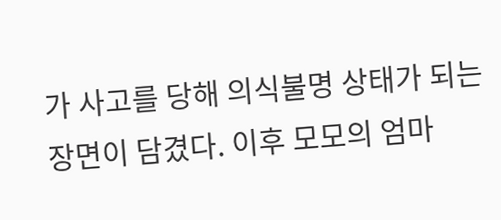가 사고를 당해 의식불명 상태가 되는 장면이 담겼다. 이후 모모의 엄마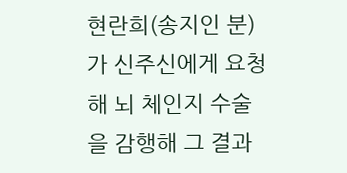현란희(송지인 분)가 신주신에게 요청해 뇌 체인지 수술을 감행해 그 결과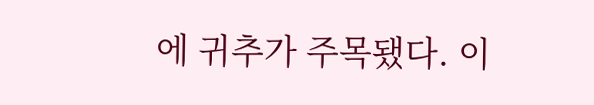에 귀추가 주목됐다. 이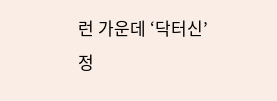런 가운데 ‘닥터신’ 정